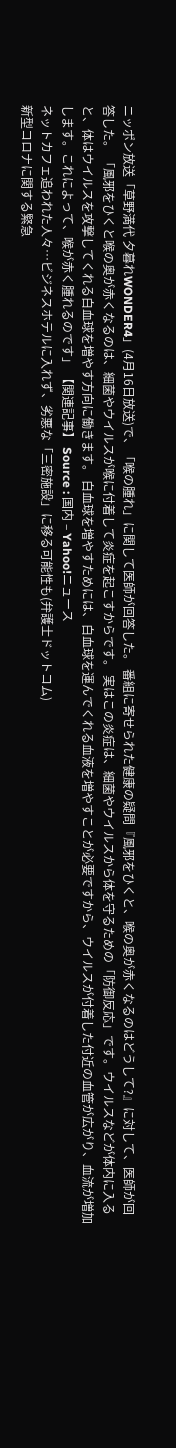ニッポン放送「草野満代 夕暮れWONDER4」(4月16日放送)で、「喉の腫れ」に関して医師が回答した。 番組に寄せられた健康の疑問『風邪をひくと、喉の奥が赤くなるのはどうして?』に対して、医師が回答した。 「風邪をひくと喉の奥が赤くなるのは、細菌やウイルスが喉に付着して炎症を起こすからです。 実はこの炎症は、細菌やウイルスから体を守るための「防御反応」です。ウイルスなどが体内に入ると、体はウイルスを攻撃してくれる白血球を増やす方向に働きます。 白血球を増やすためには、白血球を運んでくれる血液を増やすことが必要ですから、ウイルスが付着した付近の血管が広がり、血流が増加します。これによって、喉が赤く腫れるのです」 【関連記事】 Source : 国内 – Yahoo!ニュース
ネットカフェ追われた人々…ビジネスホテルに入れず、劣悪な「三密施設」に移る可能性も(弁護士ドットコム)
新型コロナに関する緊急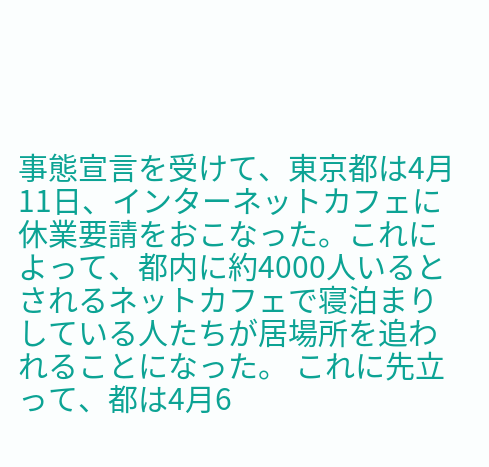事態宣言を受けて、東京都は4月11日、インターネットカフェに休業要請をおこなった。これによって、都内に約4000人いるとされるネットカフェで寝泊まりしている人たちが居場所を追われることになった。 これに先立って、都は4月6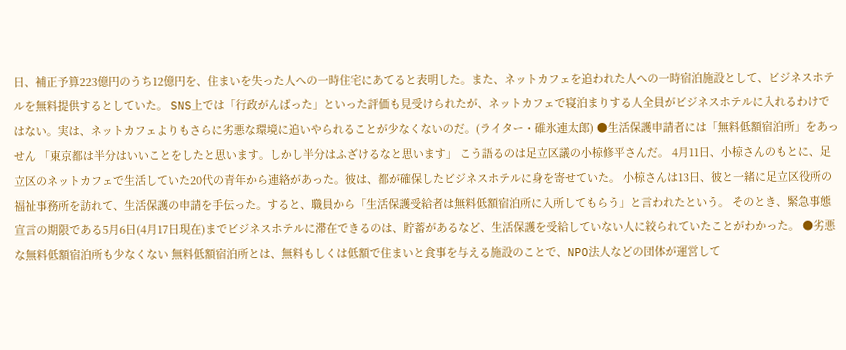日、補正予算223億円のうち12億円を、住まいを失った人への一時住宅にあてると表明した。また、ネットカフェを追われた人への一時宿泊施設として、ビジネスホテルを無料提供するとしていた。 SNS上では「行政がんばった」といった評価も見受けられたが、ネットカフェで寝泊まりする人全員がビジネスホテルに入れるわけではない。実は、ネットカフェよりもさらに劣悪な環境に追いやられることが少なくないのだ。(ライター・碓氷連太郎) ●生活保護申請者には「無料低額宿泊所」をあっせん 「東京都は半分はいいことをしたと思います。しかし半分はふざけるなと思います」 こう語るのは足立区議の小椋修平さんだ。 4月11日、小椋さんのもとに、足立区のネットカフェで生活していた20代の青年から連絡があった。彼は、都が確保したビジネスホテルに身を寄せていた。 小椋さんは13日、彼と一緒に足立区役所の福祉事務所を訪れて、生活保護の申請を手伝った。すると、職員から「生活保護受給者は無料低額宿泊所に入所してもらう」と言われたという。 そのとき、緊急事態宣言の期限である5月6日(4月17日現在)までビジネスホテルに滞在できるのは、貯蓄があるなど、生活保護を受給していない人に絞られていたことがわかった。 ●劣悪な無料低額宿泊所も少なくない 無料低額宿泊所とは、無料もしくは低額で住まいと食事を与える施設のことで、NPO法人などの団体が運営して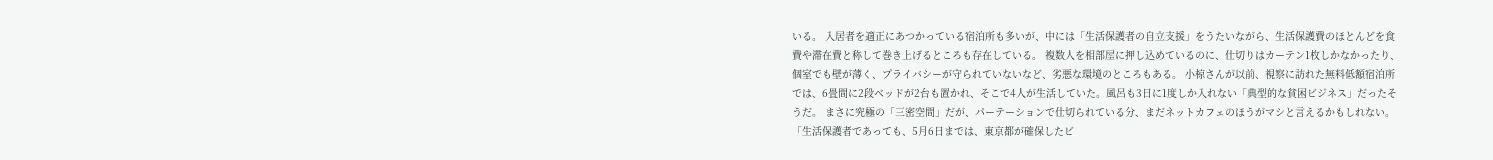いる。 入居者を適正にあつかっている宿泊所も多いが、中には「生活保護者の自立支援」をうたいながら、生活保護費のほとんどを食費や滞在費と称して巻き上げるところも存在している。 複数人を相部屋に押し込めているのに、仕切りはカーテン1枚しかなかったり、個室でも壁が薄く、プライバシーが守られていないなど、劣悪な環境のところもある。 小椋さんが以前、視察に訪れた無料低額宿泊所では、6畳間に2段ベッドが2台も置かれ、そこで4人が生活していた。風呂も3日に1度しか入れない「典型的な貧困ビジネス」だったそうだ。 まさに究極の「三密空間」だが、パーテーションで仕切られている分、まだネットカフェのほうがマシと言えるかもしれない。 「生活保護者であっても、5月6日までは、東京都が確保したビ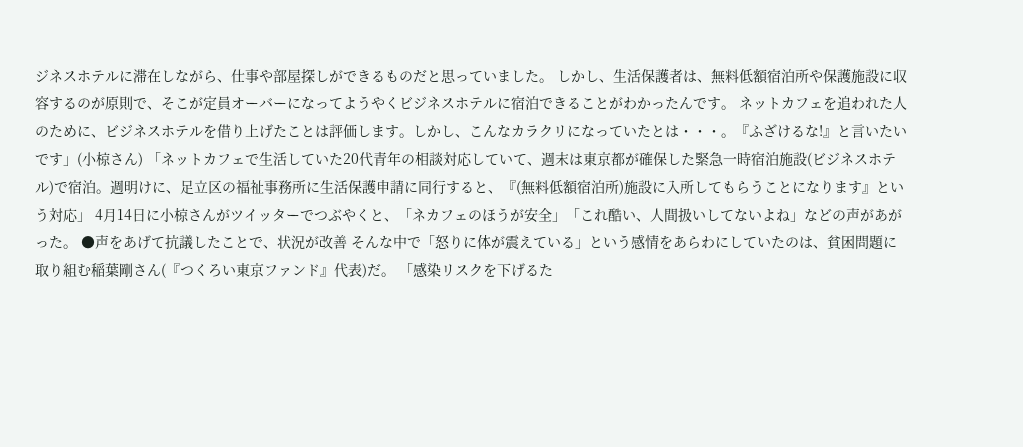ジネスホテルに滞在しながら、仕事や部屋探しができるものだと思っていました。 しかし、生活保護者は、無料低額宿泊所や保護施設に収容するのが原則で、そこが定員オーバーになってようやくビジネスホテルに宿泊できることがわかったんです。 ネットカフェを追われた人のために、ビジネスホテルを借り上げたことは評価します。しかし、こんなカラクリになっていたとは・・・。『ふざけるな!』と言いたいです」(小椋さん) 「ネットカフェで生活していた20代青年の相談対応していて、週末は東京都が確保した緊急一時宿泊施設(ビジネスホテル)で宿泊。週明けに、足立区の福祉事務所に生活保護申請に同行すると、『(無料低額宿泊所)施設に入所してもらうことになります』という対応」 4月14日に小椋さんがツイッターでつぶやくと、「ネカフェのほうが安全」「これ酷い、人間扱いしてないよね」などの声があがった。 ●声をあげて抗議したことで、状況が改善 そんな中で「怒りに体が震えている」という感情をあらわにしていたのは、貧困問題に取り組む稲葉剛さん(『つくろい東京ファンド』代表)だ。 「感染リスクを下げるた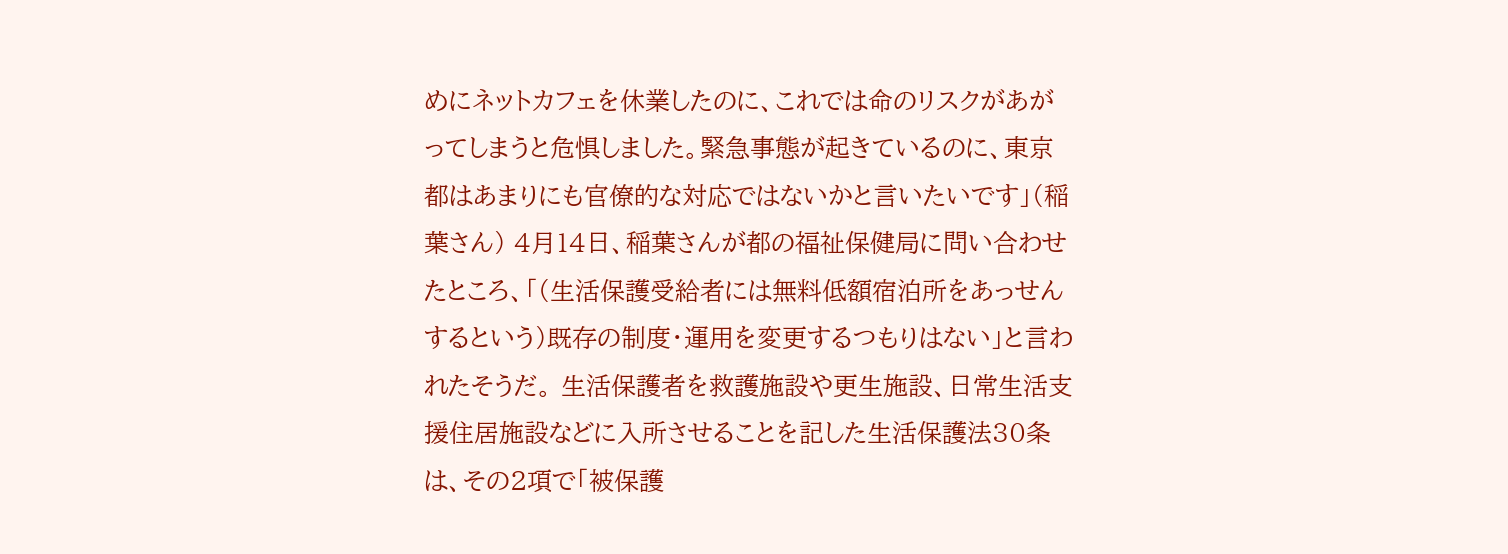めにネットカフェを休業したのに、これでは命のリスクがあがってしまうと危惧しました。緊急事態が起きているのに、東京都はあまりにも官僚的な対応ではないかと言いたいです」(稲葉さん) 4月14日、稲葉さんが都の福祉保健局に問い合わせたところ、「(生活保護受給者には無料低額宿泊所をあっせんするという)既存の制度・運用を変更するつもりはない」と言われたそうだ。 生活保護者を救護施設や更生施設、日常生活支援住居施設などに入所させることを記した生活保護法30条は、その2項で「被保護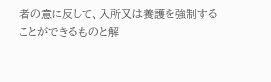者の意に反して、入所又は養護を強制することができるものと解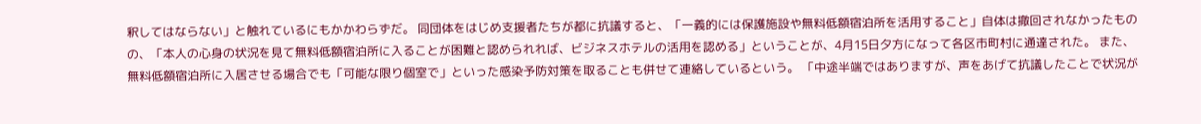釈してはならない」と触れているにもかかわらずだ。 同団体をはじめ支援者たちが都に抗議すると、「一義的には保護施設や無料低額宿泊所を活用すること」自体は撤回されなかったものの、「本人の心身の状況を見て無料低額宿泊所に入ることが困難と認められれば、ビジネスホテルの活用を認める」ということが、4月15日夕方になって各区市町村に通達された。 また、無料低額宿泊所に入居させる場合でも「可能な限り個室で」といった感染予防対策を取ることも併せて連絡しているという。 「中途半端ではありますが、声をあげて抗議したことで状況が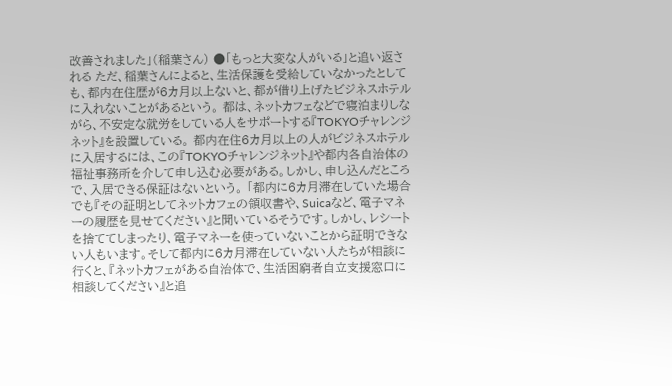改善されました」(稲葉さん) ●「もっと大変な人がいる」と追い返される ただ、稲葉さんによると、生活保護を受給していなかったとしても、都内在住歴が6カ月以上ないと、都が借り上げたビジネスホテルに入れないことがあるという。 都は、ネットカフェなどで寝泊まりしながら、不安定な就労をしている人をサポートする『TOKYOチャレンジネット』を設置している。 都内在住6カ月以上の人がビジネスホテルに入居するには、この『TOKYOチャレンジネット』や都内各自治体の福祉事務所を介して申し込む必要がある。しかし、申し込んだところで、入居できる保証はないという。 「都内に6カ月滞在していた場合でも『その証明としてネットカフェの領収書や、Suicaなど、電子マネーの履歴を見せてください』と聞いているそうです。しかし、レシートを捨ててしまったり、電子マネーを使っていないことから証明できない人もいます。そして都内に6カ月滞在していない人たちが相談に行くと、『ネットカフェがある自治体で、生活困窮者自立支援窓口に相談してください』と追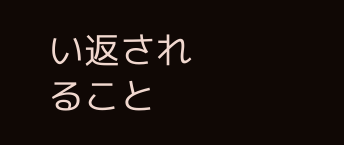い返されること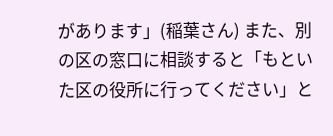があります」(稲葉さん) また、別の区の窓口に相談すると「もといた区の役所に行ってください」と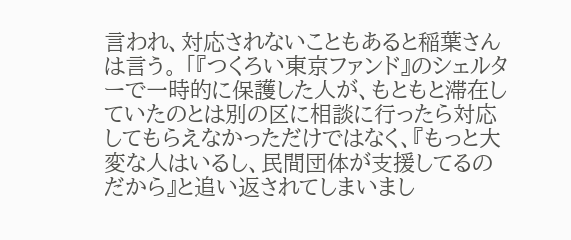言われ、対応されないこともあると稲葉さんは言う。 「『つくろい東京ファンド』のシェルターで一時的に保護した人が、もともと滞在していたのとは別の区に相談に行ったら対応してもらえなかっただけではなく、『もっと大変な人はいるし、民間団体が支援してるのだから』と追い返されてしまいまし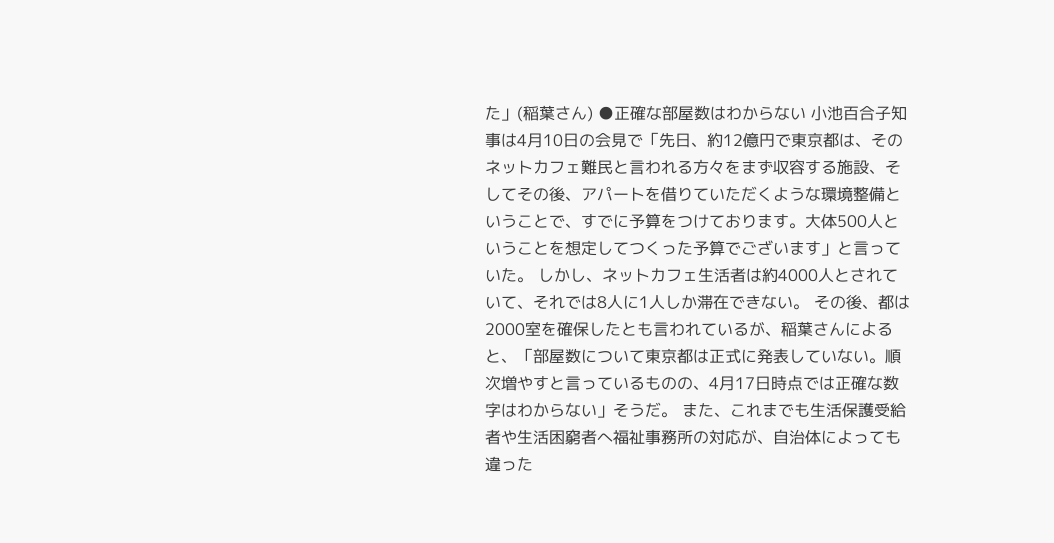た」(稲葉さん) ●正確な部屋数はわからない 小池百合子知事は4月10日の会見で「先日、約12億円で東京都は、そのネットカフェ難民と言われる方々をまず収容する施設、そしてその後、アパートを借りていただくような環境整備ということで、すでに予算をつけております。大体500人ということを想定してつくった予算でございます」と言っていた。 しかし、ネットカフェ生活者は約4000人とされていて、それでは8人に1人しか滞在できない。 その後、都は2000室を確保したとも言われているが、稲葉さんによると、「部屋数について東京都は正式に発表していない。順次増やすと言っているものの、4月17日時点では正確な数字はわからない」そうだ。 また、これまでも生活保護受給者や生活困窮者へ福祉事務所の対応が、自治体によっても違った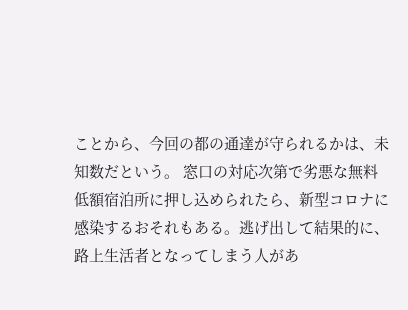ことから、今回の都の通達が守られるかは、未知数だという。 窓口の対応次第で劣悪な無料低額宿泊所に押し込められたら、新型コロナに感染するおそれもある。逃げ出して結果的に、路上生活者となってしまう人があ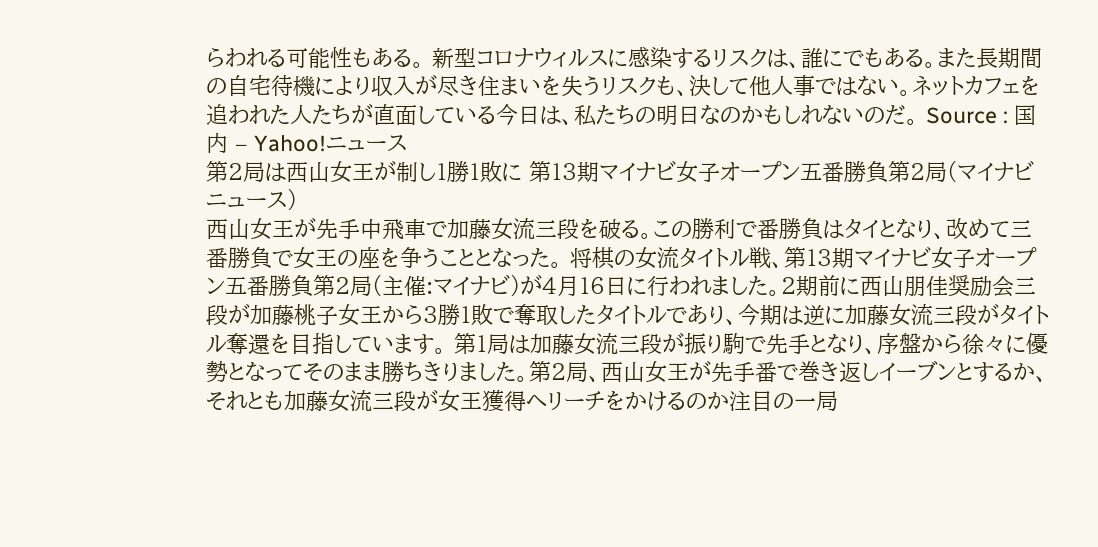らわれる可能性もある。 新型コロナウィルスに感染するリスクは、誰にでもある。また長期間の自宅待機により収入が尽き住まいを失うリスクも、決して他人事ではない。ネットカフェを追われた人たちが直面している今日は、私たちの明日なのかもしれないのだ。 Source : 国内 – Yahoo!ニュース
第2局は西山女王が制し1勝1敗に 第13期マイナビ女子オープン五番勝負第2局(マイナビニュース)
西山女王が先手中飛車で加藤女流三段を破る。この勝利で番勝負はタイとなり、改めて三番勝負で女王の座を争うこととなった。 将棋の女流タイトル戦、第13期マイナビ女子オープン五番勝負第2局(主催:マイナビ)が4月16日に行われました。2期前に西山朋佳奨励会三段が加藤桃子女王から3勝1敗で奪取したタイトルであり、今期は逆に加藤女流三段がタイトル奪還を目指しています。 第1局は加藤女流三段が振り駒で先手となり、序盤から徐々に優勢となってそのまま勝ちきりました。第2局、西山女王が先手番で巻き返しイーブンとするか、それとも加藤女流三段が女王獲得へリーチをかけるのか注目の一局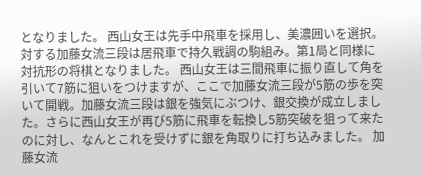となりました。 西山女王は先手中飛車を採用し、美濃囲いを選択。対する加藤女流三段は居飛車で持久戦調の駒組み。第1局と同様に対抗形の将棋となりました。 西山女王は三間飛車に振り直して角を引いて7筋に狙いをつけますが、ここで加藤女流三段が5筋の歩を突いて開戦。加藤女流三段は銀を強気にぶつけ、銀交換が成立しました。さらに西山女王が再び5筋に飛車を転換し5筋突破を狙って来たのに対し、なんとこれを受けずに銀を角取りに打ち込みました。 加藤女流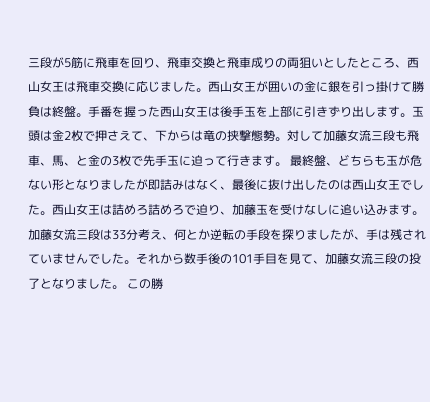三段が5筋に飛車を回り、飛車交換と飛車成りの両狙いとしたところ、西山女王は飛車交換に応じました。西山女王が囲いの金に銀を引っ掛けて勝負は終盤。手番を握った西山女王は後手玉を上部に引きずり出します。玉頭は金2枚で押さえて、下からは竜の挟撃態勢。対して加藤女流三段も飛車、馬、と金の3枚で先手玉に迫って行きます。 最終盤、どちらも玉が危ない形となりましたが即詰みはなく、最後に抜け出したのは西山女王でした。西山女王は詰めろ詰めろで迫り、加藤玉を受けなしに追い込みます。加藤女流三段は33分考え、何とか逆転の手段を探りましたが、手は残されていませんでした。それから数手後の101手目を見て、加藤女流三段の投了となりました。 この勝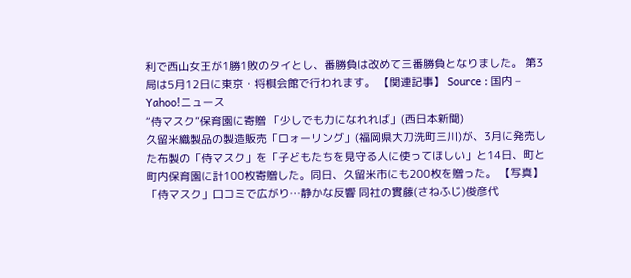利で西山女王が1勝1敗のタイとし、番勝負は改めて三番勝負となりました。 第3局は5月12日に東京・将棋会館で行われます。 【関連記事】 Source : 国内 – Yahoo!ニュース
“侍マスク”保育園に寄贈 「少しでも力になれれば」(西日本新聞)
久留米織製品の製造販売「ロォーリング」(福岡県大刀洗町三川)が、3月に発売した布製の「侍マスク」を「子どもたちを見守る人に使ってほしい」と14日、町と町内保育園に計100枚寄贈した。同日、久留米市にも200枚を贈った。 【写真】「侍マスク」口コミで広がり…静かな反響 同社の實藤(さねふじ)俊彦代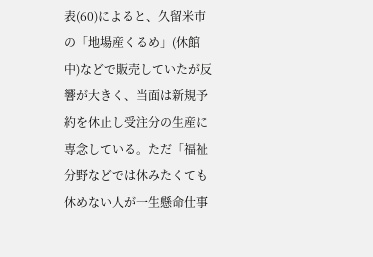表(60)によると、久留米市の「地場産くるめ」(休館中)などで販売していたが反響が大きく、当面は新規予約を休止し受注分の生産に専念している。ただ「福祉分野などでは休みたくても休めない人が一生懸命仕事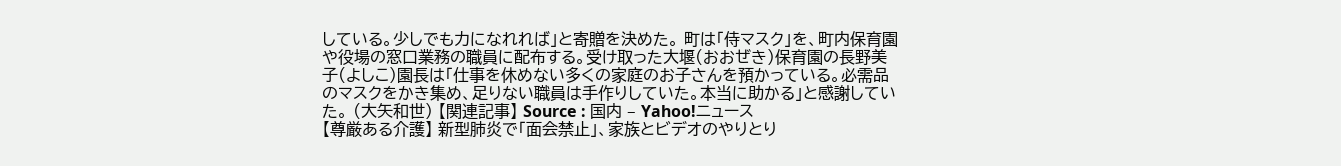している。少しでも力になれれば」と寄贈を決めた。 町は「侍マスク」を、町内保育園や役場の窓口業務の職員に配布する。受け取った大堰(おおぜき)保育園の長野美子(よしこ)園長は「仕事を休めない多くの家庭のお子さんを預かっている。必需品のマスクをかき集め、足りない職員は手作りしていた。本当に助かる」と感謝していた。 (大矢和世) 【関連記事】 Source : 国内 – Yahoo!ニュース
【尊厳ある介護】 新型肺炎で「面会禁止」、家族とビデオのやりとり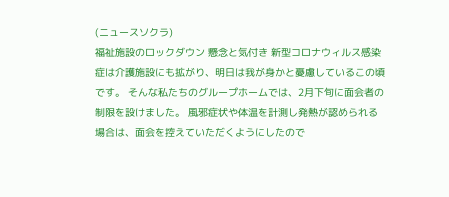(ニュースソクラ)
福祉施設のロックダウン 懸念と気付き 新型コロナウィルス感染症は介護施設にも拡がり、明日は我が身かと憂慮しているこの頃です。 そんな私たちのグループホームでは、2月下旬に面会者の制限を設けました。 風邪症状や体温を計測し発熱が認められる場合は、面会を控えていただくようにしたので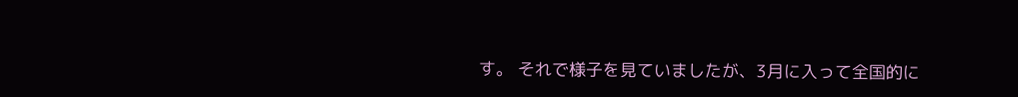す。 それで様子を見ていましたが、3月に入って全国的に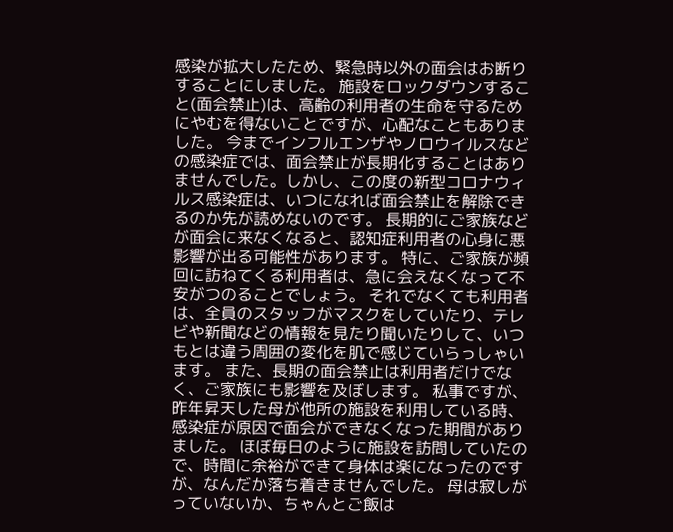感染が拡大したため、緊急時以外の面会はお断りすることにしました。 施設をロックダウンすること(面会禁止)は、高齢の利用者の生命を守るためにやむを得ないことですが、心配なこともありました。 今までインフルエンザやノロウイルスなどの感染症では、面会禁止が長期化することはありませんでした。しかし、この度の新型コロナウィルス感染症は、いつになれば面会禁止を解除できるのか先が読めないのです。 長期的にご家族などが面会に来なくなると、認知症利用者の心身に悪影響が出る可能性があります。 特に、ご家族が頻回に訪ねてくる利用者は、急に会えなくなって不安がつのることでしょう。 それでなくても利用者は、全員のスタッフがマスクをしていたり、テレビや新聞などの情報を見たり聞いたりして、いつもとは違う周囲の変化を肌で感じていらっしゃいます。 また、長期の面会禁止は利用者だけでなく、ご家族にも影響を及ぼします。 私事ですが、昨年昇天した母が他所の施設を利用している時、感染症が原因で面会ができなくなった期間がありました。 ほぼ毎日のように施設を訪問していたので、時間に余裕ができて身体は楽になったのですが、なんだか落ち着きませんでした。 母は寂しがっていないか、ちゃんとご飯は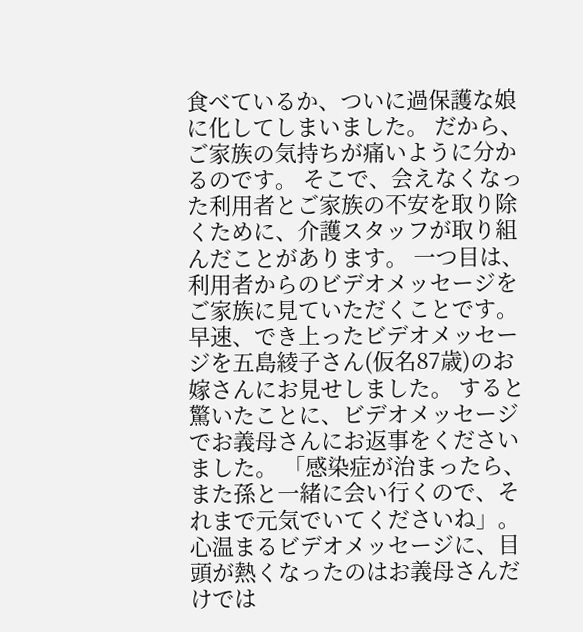食べているか、ついに過保護な娘に化してしまいました。 だから、ご家族の気持ちが痛いように分かるのです。 そこで、会えなくなった利用者とご家族の不安を取り除くために、介護スタッフが取り組んだことがあります。 一つ目は、利用者からのビデオメッセージをご家族に見ていただくことです。 早速、でき上ったビデオメッセージを五島綾子さん(仮名87歳)のお嫁さんにお見せしました。 すると驚いたことに、ビデオメッセージでお義母さんにお返事をくださいました。 「感染症が治まったら、また孫と一緒に会い行くので、それまで元気でいてくださいね」。 心温まるビデオメッセージに、目頭が熱くなったのはお義母さんだけでは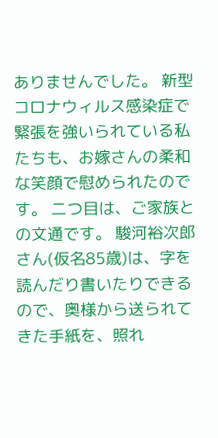ありませんでした。 新型コロナウィルス感染症で緊張を強いられている私たちも、お嫁さんの柔和な笑顔で慰められたのです。 二つ目は、ご家族との文通です。 駿河裕次郎さん(仮名85歳)は、字を読んだり書いたりできるので、奥様から送られてきた手紙を、照れ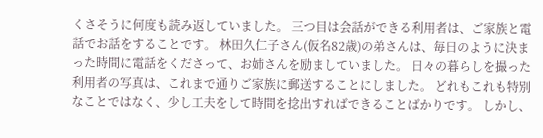くさそうに何度も読み返していました。 三つ目は会話ができる利用者は、ご家族と電話でお話をすることです。 林田久仁子さん(仮名82歳)の弟さんは、毎日のように決まった時間に電話をくださって、お姉さんを励ましていました。 日々の暮らしを撮った利用者の写真は、これまで通りご家族に郵送することにしました。 どれもこれも特別なことではなく、少し工夫をして時間を捻出すればできることばかりです。 しかし、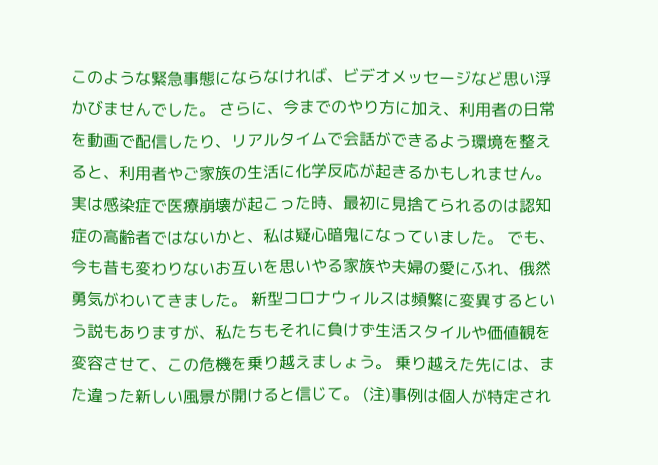このような緊急事態にならなければ、ビデオメッセージなど思い浮かびませんでした。 さらに、今までのやり方に加え、利用者の日常を動画で配信したり、リアルタイムで会話ができるよう環境を整えると、利用者やご家族の生活に化学反応が起きるかもしれません。 実は感染症で医療崩壊が起こった時、最初に見捨てられるのは認知症の高齢者ではないかと、私は疑心暗鬼になっていました。 でも、今も昔も変わりないお互いを思いやる家族や夫婦の愛にふれ、俄然勇気がわいてきました。 新型コロナウィルスは頻繁に変異するという説もありますが、私たちもそれに負けず生活スタイルや価値観を変容させて、この危機を乗り越えましょう。 乗り越えた先には、また違った新しい風景が開けると信じて。 (注)事例は個人が特定され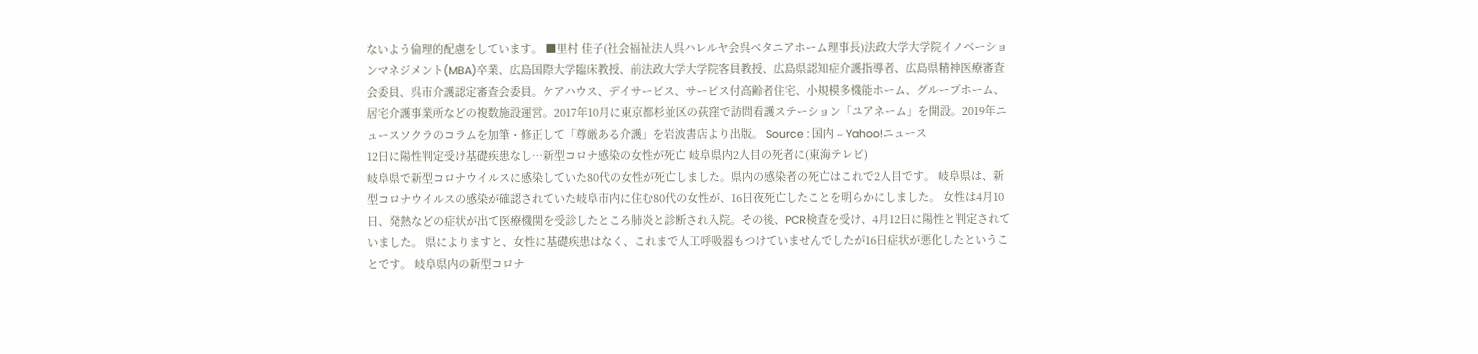ないよう倫理的配慮をしています。 ■里村 佳子(社会福祉法人呉ハレルヤ会呉ベタニアホーム理事長)法政大学大学院イノベーションマネジメント(MBA)卒業、広島国際大学臨床教授、前法政大学大学院客員教授、広島県認知症介護指導者、広島県精神医療審査会委員、呉市介護認定審査会委員。ケアハウス、デイサービス、サービス付高齢者住宅、小規模多機能ホーム、グループホーム、居宅介護事業所などの複数施設運営。2017年10月に東京都杉並区の荻窪で訪問看護ステーション「ユアネーム」を開設。2019年ニュースソクラのコラムを加筆・修正して「尊厳ある介護」を岩波書店より出版。 Source : 国内 – Yahoo!ニュース
12日に陽性判定受け基礎疾患なし…新型コロナ感染の女性が死亡 岐阜県内2人目の死者に(東海テレビ)
岐阜県で新型コロナウイルスに感染していた80代の女性が死亡しました。県内の感染者の死亡はこれで2人目です。 岐阜県は、新型コロナウイルスの感染が確認されていた岐阜市内に住む80代の女性が、16日夜死亡したことを明らかにしました。 女性は4月10日、発熱などの症状が出て医療機関を受診したところ肺炎と診断され入院。その後、PCR検査を受け、4月12日に陽性と判定されていました。 県によりますと、女性に基礎疾患はなく、これまで人工呼吸器もつけていませんでしたが16日症状が悪化したということです。 岐阜県内の新型コロナ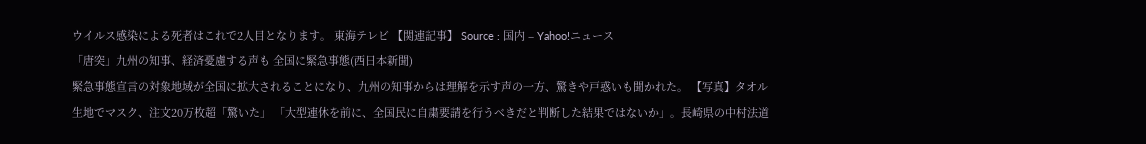ウイルス感染による死者はこれで2人目となります。 東海テレビ 【関連記事】 Source : 国内 – Yahoo!ニュース
「唐突」九州の知事、経済憂慮する声も 全国に緊急事態(西日本新聞)
緊急事態宣言の対象地域が全国に拡大されることになり、九州の知事からは理解を示す声の一方、驚きや戸惑いも聞かれた。 【写真】タオル生地でマスク、注文20万枚超「驚いた」 「大型連休を前に、全国民に自粛要請を行うべきだと判断した結果ではないか」。長崎県の中村法道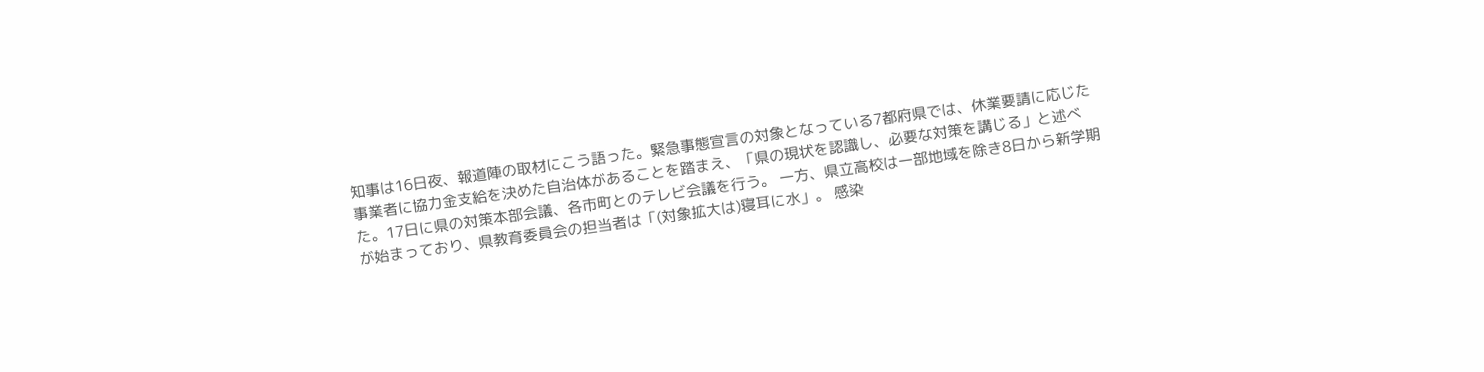知事は16日夜、報道陣の取材にこう語った。緊急事態宣言の対象となっている7都府県では、休業要請に応じた事業者に協力金支給を決めた自治体があることを踏まえ、「県の現状を認識し、必要な対策を講じる」と述べた。17日に県の対策本部会議、各市町とのテレビ会議を行う。 一方、県立高校は一部地域を除き8日から新学期が始まっており、県教育委員会の担当者は「(対象拡大は)寝耳に水」。 感染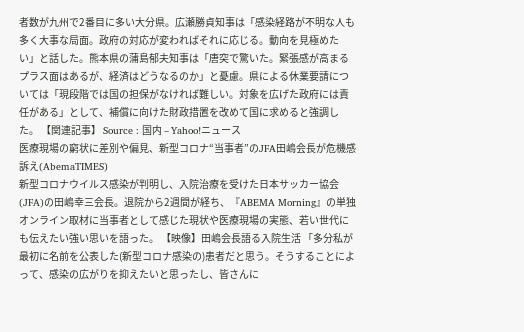者数が九州で2番目に多い大分県。広瀬勝貞知事は「感染経路が不明な人も多く大事な局面。政府の対応が変わればそれに応じる。動向を見極めたい」と話した。熊本県の蒲島郁夫知事は「唐突で驚いた。緊張感が高まるプラス面はあるが、経済はどうなるのか」と憂慮。県による休業要請については「現段階では国の担保がなければ難しい。対象を広げた政府には責任がある」として、補償に向けた財政措置を改めて国に求めると強調した。 【関連記事】 Source : 国内 – Yahoo!ニュース
医療現場の窮状に差別や偏見、新型コロナ“当事者”のJFA田嶋会長が危機感訴え(AbemaTIMES)
新型コロナウイルス感染が判明し、入院治療を受けた日本サッカー協会(JFA)の田嶋幸三会長。退院から2週間が経ち、『ABEMA Morning』の単独オンライン取材に当事者として感じた現状や医療現場の実態、若い世代にも伝えたい強い思いを語った。 【映像】田嶋会長語る入院生活 「多分私が最初に名前を公表した(新型コロナ感染の)患者だと思う。そうすることによって、感染の広がりを抑えたいと思ったし、皆さんに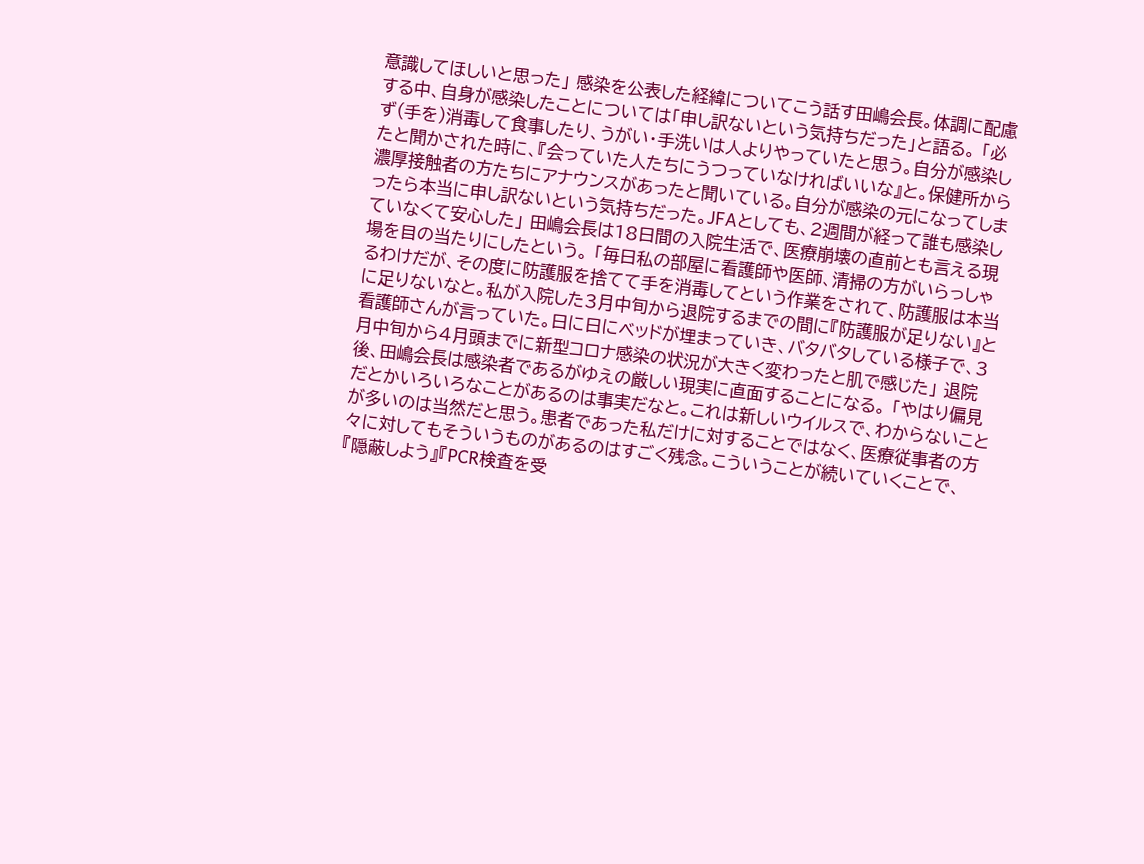意識してほしいと思った」 感染を公表した経緯についてこう話す田嶋会長。体調に配慮する中、自身が感染したことについては「申し訳ないという気持ちだった」と語る。 「必ず(手を)消毒して食事したり、うがい・手洗いは人よりやっていたと思う。自分が感染したと聞かされた時に、『会っていた人たちにうつっていなければいいな』と。保健所から濃厚接触者の方たちにアナウンスがあったと聞いている。自分が感染の元になってしまったら本当に申し訳ないという気持ちだった。JFAとしても、2週間が経って誰も感染していなくて安心した」 田嶋会長は18日間の入院生活で、医療崩壊の直前とも言える現場を目の当たりにしたという。 「毎日私の部屋に看護師や医師、清掃の方がいらっしゃるわけだが、その度に防護服を捨てて手を消毒してという作業をされて、防護服は本当に足りないなと。私が入院した3月中旬から退院するまでの間に『防護服が足りない』と看護師さんが言っていた。日に日にベッドが埋まっていき、バタバタしている様子で、3月中旬から4月頭までに新型コロナ感染の状況が大きく変わったと肌で感じた」 退院後、田嶋会長は感染者であるがゆえの厳しい現実に直面することになる。 「やはり偏見だとかいろいろなことがあるのは事実だなと。これは新しいウイルスで、わからないことが多いのは当然だと思う。患者であった私だけに対することではなく、医療従事者の方々に対してもそういうものがあるのはすごく残念。こういうことが続いていくことで、『隠蔽しよう』『PCR検査を受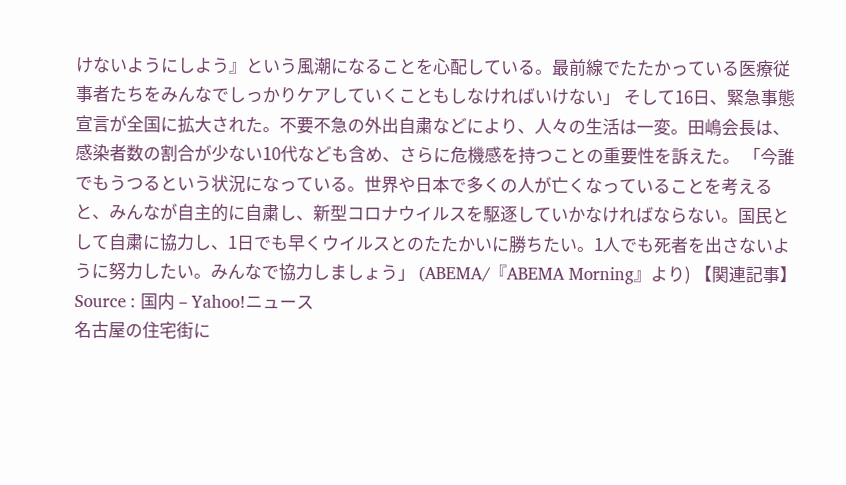けないようにしよう』という風潮になることを心配している。最前線でたたかっている医療従事者たちをみんなでしっかりケアしていくこともしなければいけない」 そして16日、緊急事態宣言が全国に拡大された。不要不急の外出自粛などにより、人々の生活は一変。田嶋会長は、感染者数の割合が少ない10代なども含め、さらに危機感を持つことの重要性を訴えた。 「今誰でもうつるという状況になっている。世界や日本で多くの人が亡くなっていることを考えると、みんなが自主的に自粛し、新型コロナウイルスを駆逐していかなければならない。国民として自粛に協力し、1日でも早くウイルスとのたたかいに勝ちたい。1人でも死者を出さないように努力したい。みんなで協力しましょう」 (ABEMA/『ABEMA Morning』より) 【関連記事】 Source : 国内 – Yahoo!ニュース
名古屋の住宅街に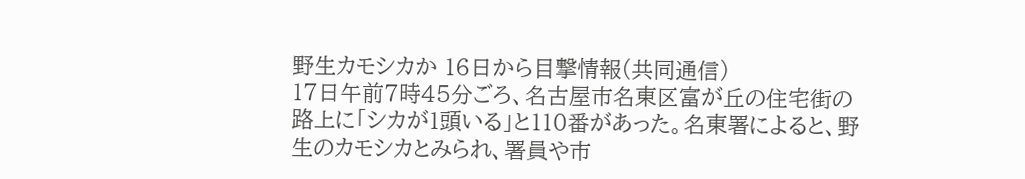野生カモシカか 16日から目撃情報(共同通信)
17日午前7時45分ごろ、名古屋市名東区富が丘の住宅街の路上に「シカが1頭いる」と110番があった。名東署によると、野生のカモシカとみられ、署員や市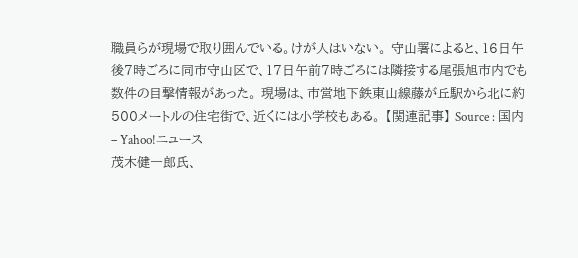職員らが現場で取り囲んでいる。けが人はいない。 守山署によると、16日午後7時ごろに同市守山区で、17日午前7時ごろには隣接する尾張旭市内でも数件の目撃情報があった。 現場は、市営地下鉄東山線藤が丘駅から北に約500メートルの住宅街で、近くには小学校もある。 【関連記事】 Source : 国内 – Yahoo!ニュース
茂木健一郎氏、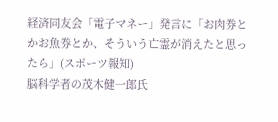経済同友会「電子マネー」発言に「お肉券とかお魚券とか、そういう亡霊が消えたと思ったら」(スポーツ報知)
脳科学者の茂木健一郎氏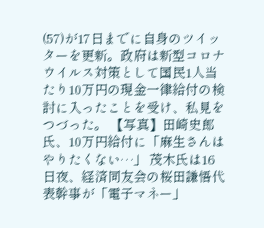(57)が17日までに自身のツイッターを更新。政府は新型コロナウイルス対策として国民1人当たり10万円の現金一律給付の検討に入ったことを受け、私見をつづった。 【写真】田崎史郎氏、10万円給付に「麻生さんはやりたくない…」 茂木氏は16日夜、経済同友会の桜田謙悟代表幹事が「電子マネー」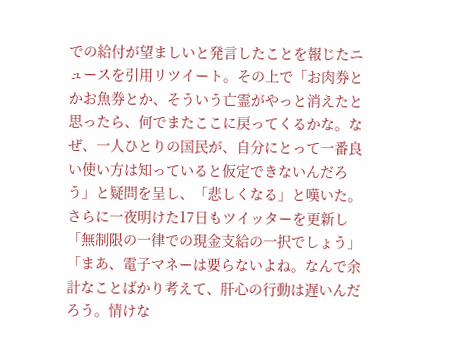での給付が望ましいと発言したことを報じたニュースを引用リツイート。その上で「お肉券とかお魚券とか、そういう亡霊がやっと消えたと思ったら、何でまたここに戻ってくるかな。なぜ、一人ひとりの国民が、自分にとって一番良い使い方は知っていると仮定できないんだろう」と疑問を呈し、「悲しくなる」と嘆いた。 さらに一夜明けた17日もツイッターを更新し「無制限の一律での現金支給の一択でしょう」「まあ、電子マネーは要らないよね。なんで余計なことばかり考えて、肝心の行動は遅いんだろう。情けな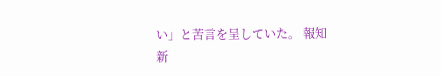い」と苦言を呈していた。 報知新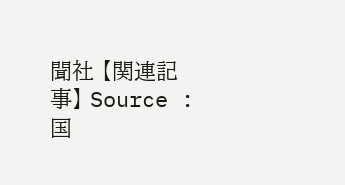聞社 【関連記事】 Source : 国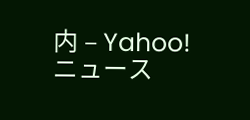内 – Yahoo!ニュース